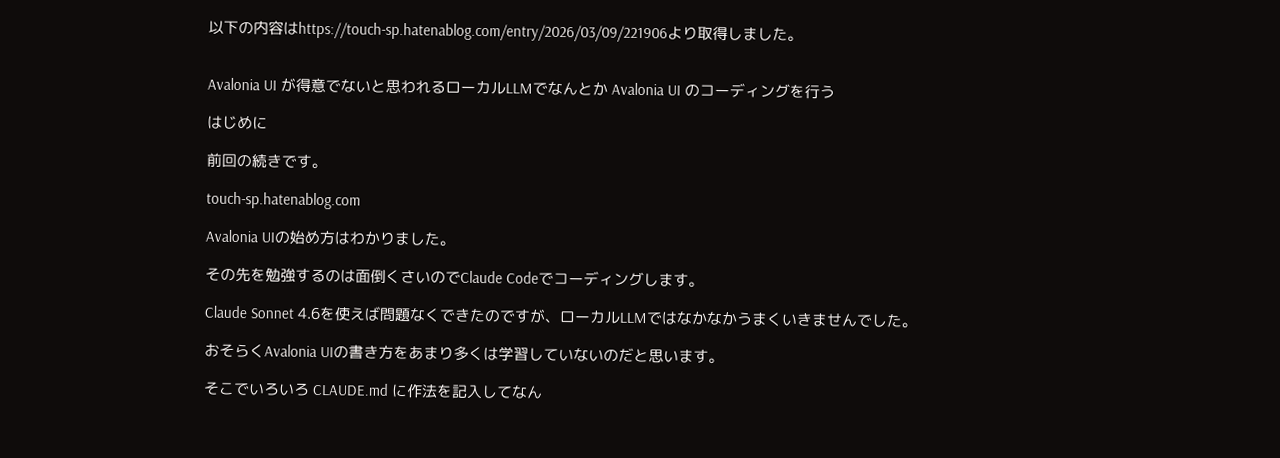以下の内容はhttps://touch-sp.hatenablog.com/entry/2026/03/09/221906より取得しました。


Avalonia UI が得意でないと思われるローカルLLMでなんとか Avalonia UI のコーディングを行う

はじめに

前回の続きです。

touch-sp.hatenablog.com

Avalonia UIの始め方はわかりました。

その先を勉強するのは面倒くさいのでClaude Codeでコーディングします。

Claude Sonnet 4.6を使えば問題なくできたのですが、ローカルLLMではなかなかうまくいきませんでした。

おそらくAvalonia UIの書き方をあまり多くは学習していないのだと思います。

そこでいろいろ CLAUDE.md に作法を記入してなん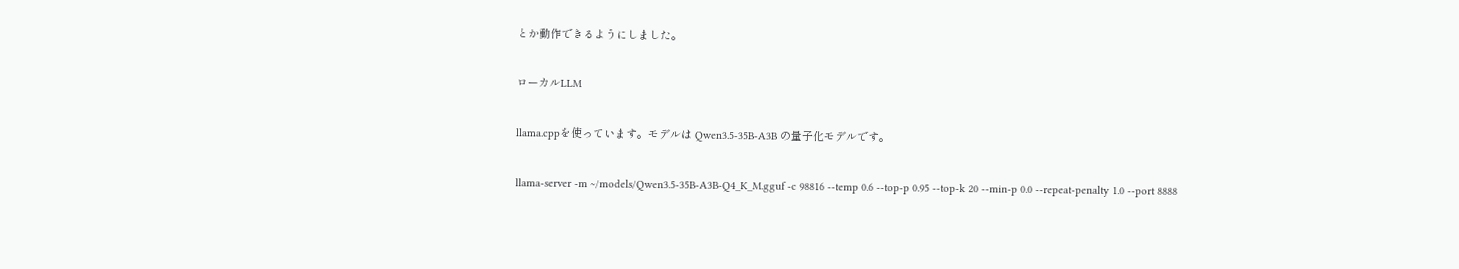とか動作できるようにしました。

ローカルLLM

llama.cppを使っています。モデルは Qwen3.5-35B-A3B の量子化モデルです。

llama-server -m ~/models/Qwen3.5-35B-A3B-Q4_K_M.gguf -c 98816 --temp 0.6 --top-p 0.95 --top-k 20 --min-p 0.0 --repeat-penalty 1.0 --port 8888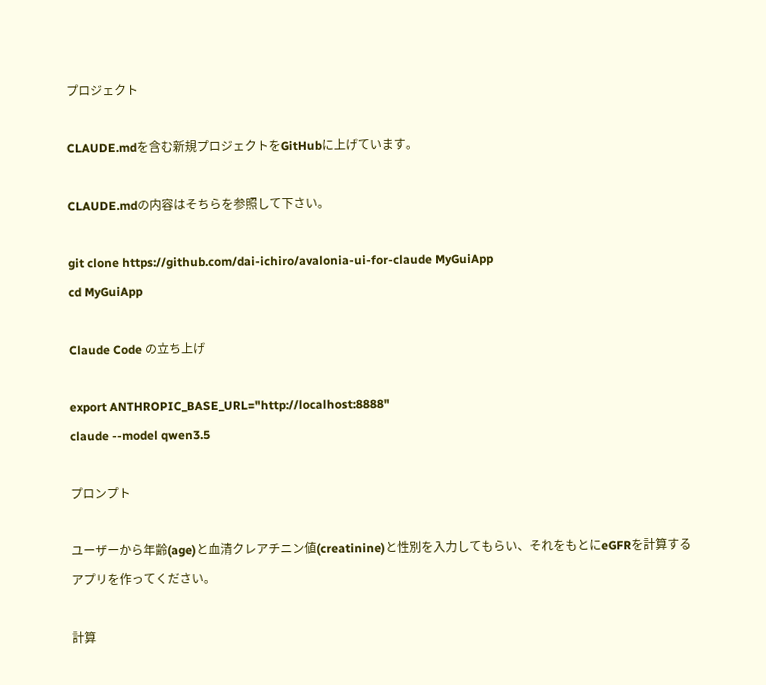プロジェクト

CLAUDE.mdを含む新規プロジェクトをGitHubに上げています。

CLAUDE.mdの内容はそちらを参照して下さい。

git clone https://github.com/dai-ichiro/avalonia-ui-for-claude MyGuiApp
cd MyGuiApp

Claude Code の立ち上げ

export ANTHROPIC_BASE_URL="http://localhost:8888"
claude --model qwen3.5

プロンプト

ユーザーから年齢(age)と血清クレアチニン値(creatinine)と性別を入力してもらい、それをもとにeGFRを計算するアプリを作ってください。

計算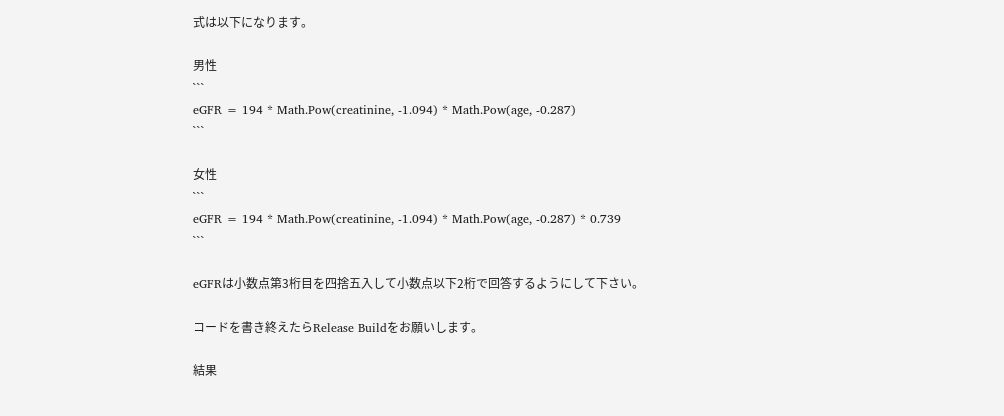式は以下になります。

男性
```
eGFR = 194 * Math.Pow(creatinine, -1.094) * Math.Pow(age, -0.287)
```

女性
```
eGFR = 194 * Math.Pow(creatinine, -1.094) * Math.Pow(age, -0.287) * 0.739
```

eGFRは小数点第3桁目を四捨五入して小数点以下2桁で回答するようにして下さい。

コードを書き終えたらRelease Buildをお願いします。

結果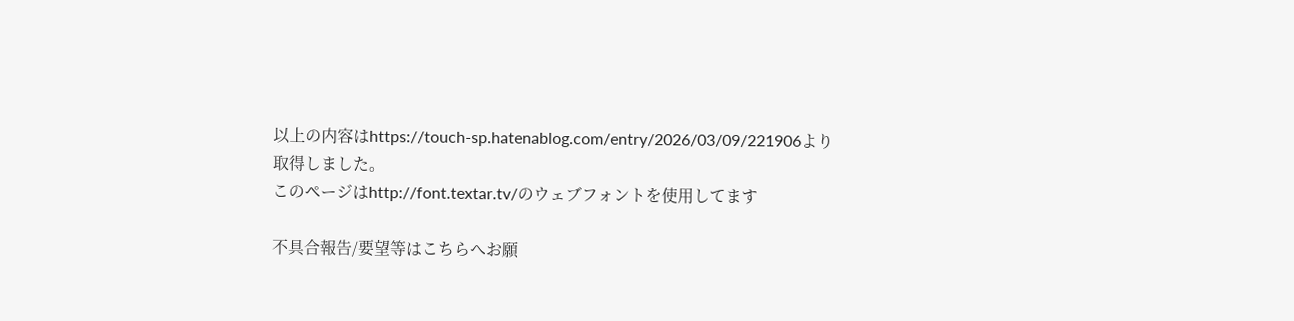以上の内容はhttps://touch-sp.hatenablog.com/entry/2026/03/09/221906より取得しました。
このページはhttp://font.textar.tv/のウェブフォントを使用してます

不具合報告/要望等はこちらへお願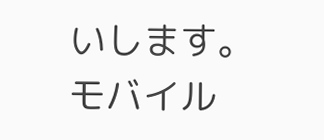いします。
モバイル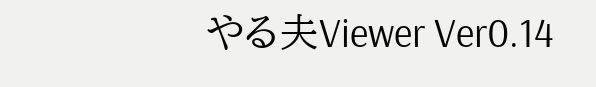やる夫Viewer Ver0.14